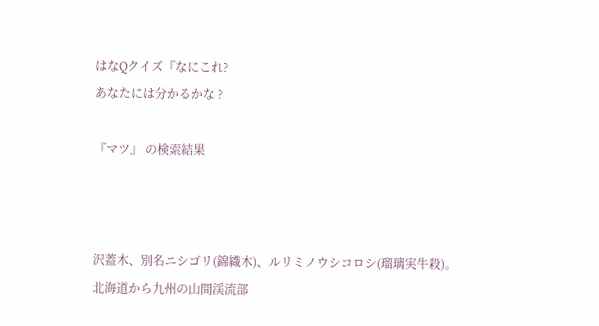はなQクイズ『なにこれ?
あなたには分かるかな ?

『マツ』 の検索結果



沢蓋木、別名ニシゴリ(錦織木)、ルリミノウシコロシ(瑠璃実牛殺)。
北海道から九州の山間渓流部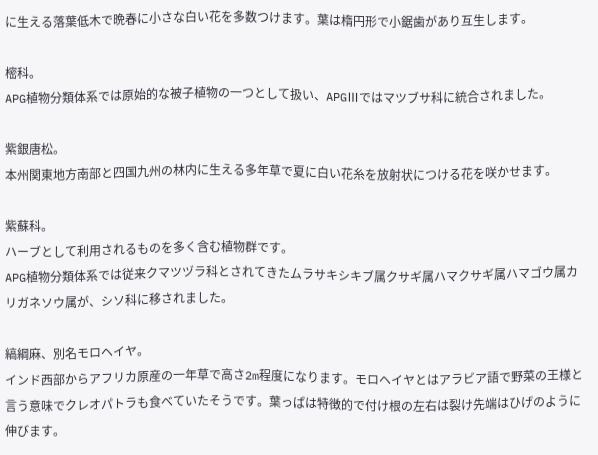に生える落葉低木で晩春に小さな白い花を多数つけます。葉は楕円形で小鋸歯があり互生します。

樒科。
APG植物分類体系では原始的な被子植物の一つとして扱い、APGⅢではマツブサ科に統合されました。

紫銀唐松。
本州関東地方南部と四国九州の林内に生える多年草で夏に白い花糸を放射状につける花を咲かせます。

紫蘇科。
ハーブとして利用されるものを多く含む植物群です。
APG植物分類体系では従来クマツヅラ科とされてきたムラサキシキブ属クサギ属ハマクサギ属ハマゴウ属カリガネソウ属が、シソ科に移されました。

縞綱麻、別名モロヘイヤ。
インド西部からアフリカ原産の一年草で高さ2m程度になります。モロヘイヤとはアラビア語で野菜の王様と言う意味でクレオパトラも食べていたそうです。葉っぱは特徴的で付け根の左右は裂け先端はひげのように伸びます。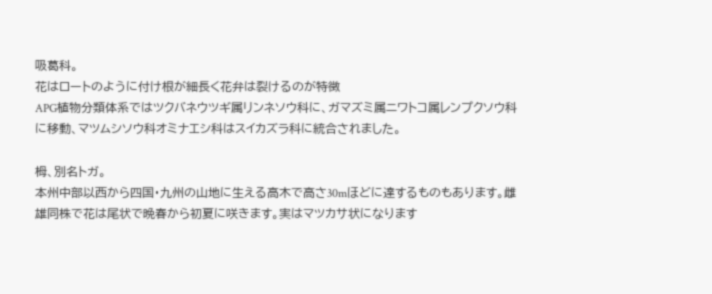吸葛科。
花はロートのように付け根が細長く花弁は裂けるのが特徴
APG植物分類体系ではツクバネウツギ属リンネソウ科に、ガマズミ属ニワトコ属レンプクソウ科に移動、マツムシソウ科オミナエシ科はスイカズラ科に統合されました。

栂、別名トガ。
本州中部以西から四国・九州の山地に生える高木で高さ30mほどに達するものもあります。雌雄同株で花は尾状で晩春から初夏に咲きます。実はマツカサ状になります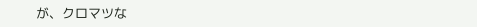が、クロマツな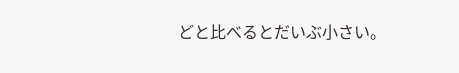どと比べるとだいぶ小さい。